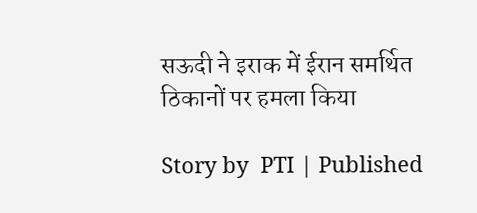सऊदी ने इराक में ईरान समर्थित ठिकानों पर हमला किया

Story by  PTI | Published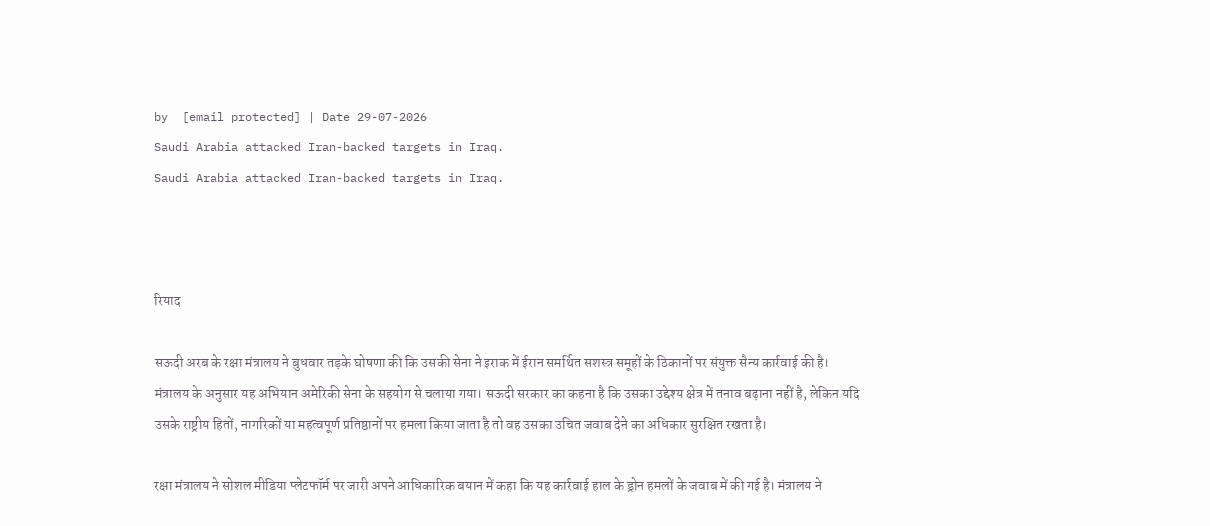by  [email protected] | Date 29-07-2026
Saudi Arabia attacked Iran-backed targets in Iraq.
Saudi Arabia attacked Iran-backed targets in Iraq.



रियाद

सऊदी अरब के रक्षा मंत्रालय ने बुधवार तड़के घोषणा की कि उसकी सेना ने इराक में ईरान समर्थित सशस्त्र समूहों के ठिकानों पर संयुक्त सैन्य कार्रवाई की है। मंत्रालय के अनुसार यह अभियान अमेरिकी सेना के सहयोग से चलाया गया। सऊदी सरकार का कहना है कि उसका उद्देश्य क्षेत्र में तनाव बढ़ाना नहीं है, लेकिन यदि उसके राष्ट्रीय हितों, नागरिकों या महत्वपूर्ण प्रतिष्ठानों पर हमला किया जाता है तो वह उसका उचित जवाब देने का अधिकार सुरक्षित रखता है।

रक्षा मंत्रालय ने सोशल मीडिया प्लेटफॉर्म पर जारी अपने आधिकारिक बयान में कहा कि यह कार्रवाई हाल के ड्रोन हमलों के जवाब में की गई है। मंत्रालय ने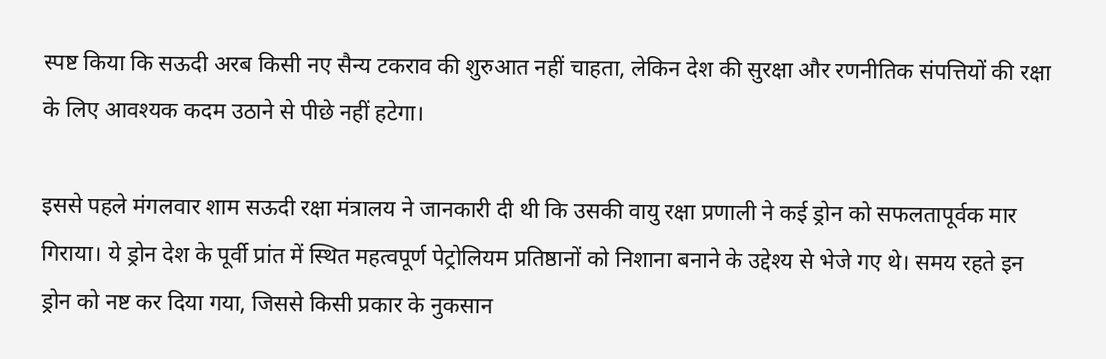स्पष्ट किया कि सऊदी अरब किसी नए सैन्य टकराव की शुरुआत नहीं चाहता, लेकिन देश की सुरक्षा और रणनीतिक संपत्तियों की रक्षा के लिए आवश्यक कदम उठाने से पीछे नहीं हटेगा।

इससे पहले मंगलवार शाम सऊदी रक्षा मंत्रालय ने जानकारी दी थी कि उसकी वायु रक्षा प्रणाली ने कई ड्रोन को सफलतापूर्वक मार गिराया। ये ड्रोन देश के पूर्वी प्रांत में स्थित महत्वपूर्ण पेट्रोलियम प्रतिष्ठानों को निशाना बनाने के उद्देश्य से भेजे गए थे। समय रहते इन ड्रोन को नष्ट कर दिया गया, जिससे किसी प्रकार के नुकसान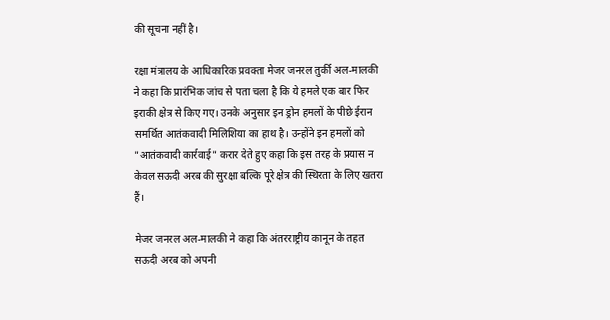की सूचना नहीं है।

रक्षा मंत्रालय के आधिकारिक प्रवक्ता मेजर जनरल तुर्की अल-मालकी ने कहा कि प्रारंभिक जांच से पता चला है कि ये हमले एक बार फिर इराकी क्षेत्र से किए गए। उनके अनुसार इन ड्रोन हमलों के पीछे ईरान समर्थित आतंकवादी मिलिशिया का हाथ है। उन्होंने इन हमलों को "आतंकवादी कार्रवाई" करार देते हुए कहा कि इस तरह के प्रयास न केवल सऊदी अरब की सुरक्षा बल्कि पूरे क्षेत्र की स्थिरता के लिए खतरा हैं।

मेजर जनरल अल-मालकी ने कहा कि अंतरराष्ट्रीय कानून के तहत सऊदी अरब को अपनी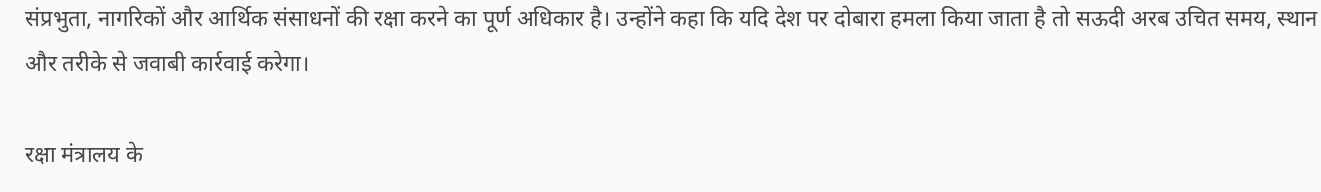संप्रभुता, नागरिकों और आर्थिक संसाधनों की रक्षा करने का पूर्ण अधिकार है। उन्होंने कहा कि यदि देश पर दोबारा हमला किया जाता है तो सऊदी अरब उचित समय, स्थान और तरीके से जवाबी कार्रवाई करेगा।

रक्षा मंत्रालय के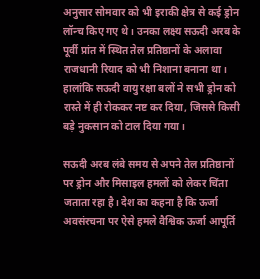अनुसार सोमवार को भी इराकी क्षेत्र से कई ड्रोन लॉन्च किए गए थे। उनका लक्ष्य सऊदी अरब के पूर्वी प्रांत में स्थित तेल प्रतिष्ठानों के अलावा राजधानी रियाद को भी निशाना बनाना था। हालांकि सऊदी वायु रक्षा बलों ने सभी ड्रोन को रास्ते में ही रोककर नष्ट कर दिया, जिससे किसी बड़े नुकसान को टाल दिया गया।

सऊदी अरब लंबे समय से अपने तेल प्रतिष्ठानों पर ड्रोन और मिसाइल हमलों को लेकर चिंता जताता रहा है। देश का कहना है कि ऊर्जा अवसंरचना पर ऐसे हमले वैश्विक ऊर्जा आपूर्ति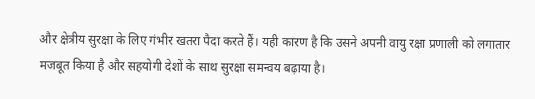और क्षेत्रीय सुरक्षा के लिए गंभीर खतरा पैदा करते हैं। यही कारण है कि उसने अपनी वायु रक्षा प्रणाली को लगातार मजबूत किया है और सहयोगी देशों के साथ सुरक्षा समन्वय बढ़ाया है।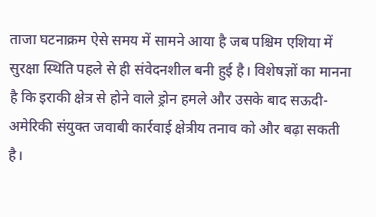ताजा घटनाक्रम ऐसे समय में सामने आया है जब पश्चिम एशिया में सुरक्षा स्थिति पहले से ही संवेदनशील बनी हुई है। विशेषज्ञों का मानना है कि इराकी क्षेत्र से होने वाले ड्रोन हमले और उसके बाद सऊदी-अमेरिकी संयुक्त जवाबी कार्रवाई क्षेत्रीय तनाव को और बढ़ा सकती है।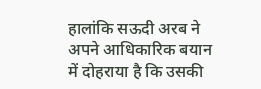हालांकि सऊदी अरब ने अपने आधिकारिक बयान में दोहराया है कि उसकी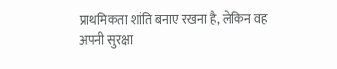प्राथमिकता शांति बनाए रखना है, लेकिन वह अपनी सुरक्षा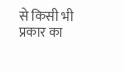से किसी भी प्रकार का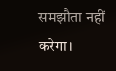समझौता नहीं करेगा।